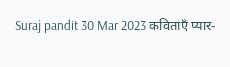Suraj pandit 30 Mar 2023 कविताएँ प्यार-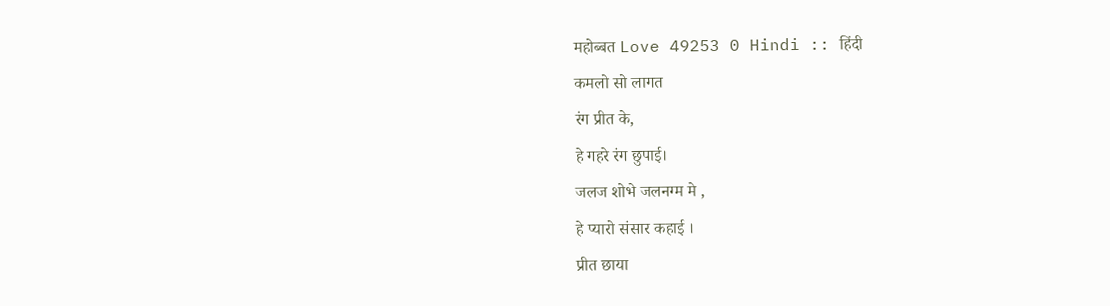महोब्बत Love 49253 0 Hindi :: हिंदी
कमलो सो लागत
रंग प्रीत के,
हे गहरे रंग छुपाई।
जलज शोभे जलनग्म मे ,
हे प्यारो संसार कहाई ।
प्रीत छाया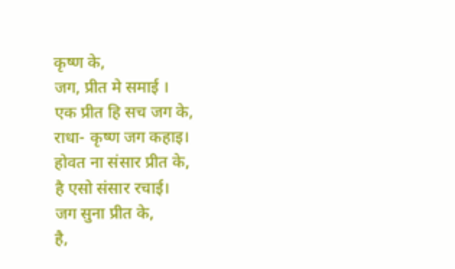कृष्ण के,
जग, प्रीत मे समाई ।
एक प्रीत हि सच जग के,
राधा- कृष्ण जग कहाइ।
होवत ना संसार प्रीत के,
है एसो संसार रचाई।
जग सुना प्रीत के,
है,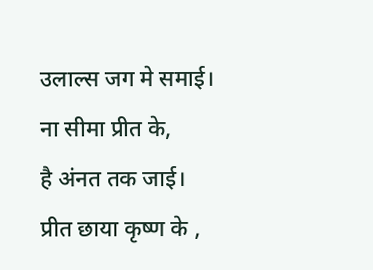उलाल्स जग मे समाई।
ना सीमा प्रीत के,
है अंनत तक जाई।
प्रीत छाया कृष्ण के ,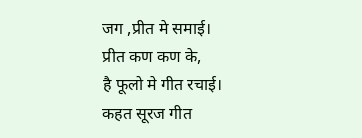जग ,प्रीत मे समाई।
प्रीत कण कण के,
है फूलो मे गीत रचाई।
कहत सूरज गीत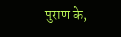पुराण के,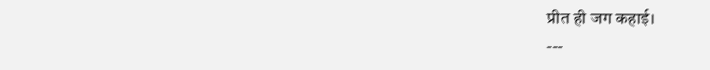प्रीत ही जग कहाई।
---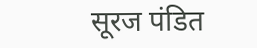सूरज पंडित